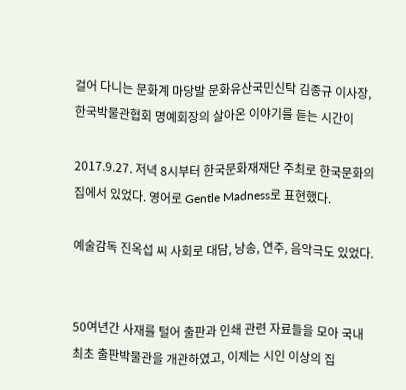걸어 다니는 문화계 마당발 문화유산국민신탁 김종규 이사장, 한국박물관협회 명예회장의 살아온 이야기를 듣는 시간이

2017.9.27. 저녁 8시부터 한국문화재재단 주최로 한국문화의집에서 있었다. 영어로 Gentle Madness로 표현했다.

예술감독 진옥섭 씨 사회로 대담, 낭송, 연주, 음악극도 있었다.


50여년간 사재를 털어 출판과 인쇄 관련 자료들을 모아 국내 최초 출판박물관을 개관하였고, 이제는 시인 이상의 집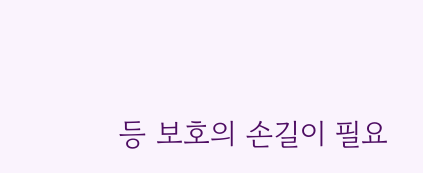등 보호의 손길이 필요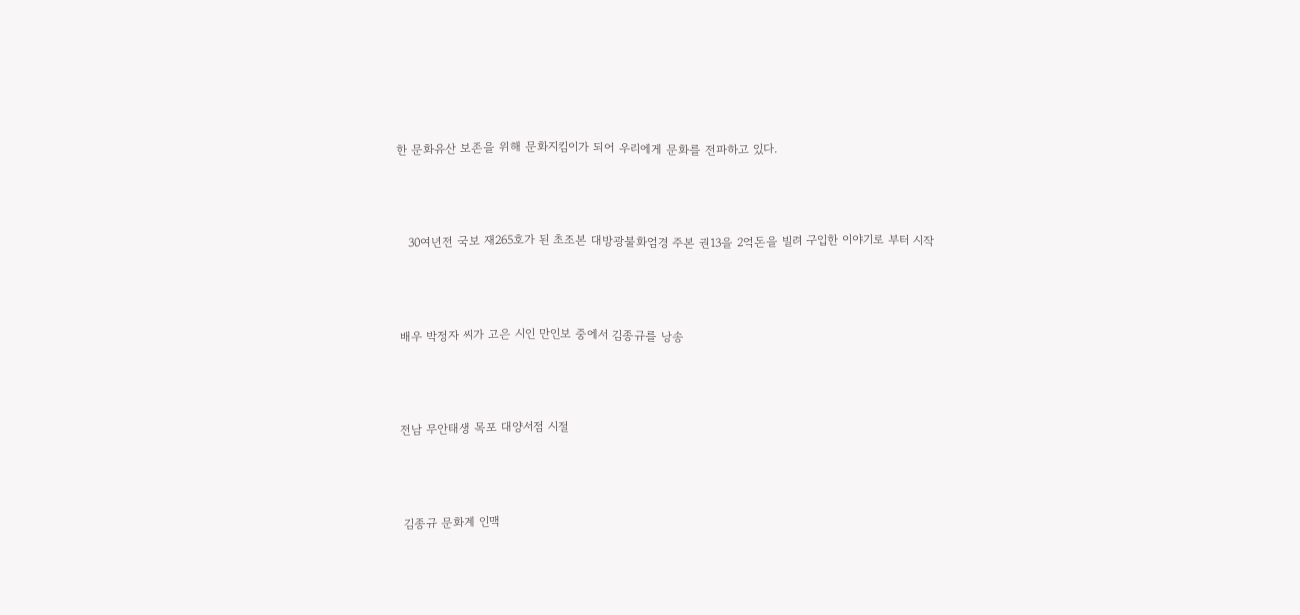한 문화유산 보존을 위해 문화지킴이가 되어 우리에게 문화를 전파하고 있다.



   30여년전 국보 재265호가 된 초조본 대방광불화엄경 주본 권13을 2억돈을 빌려 구입한 이야기로 부터 시작



 배우 박정자 씨가 고은 시인 만인보 중에서 김종규를 낭송



 전남 무안태생 목포 대양서점 시절



  김종규 문화계 인맥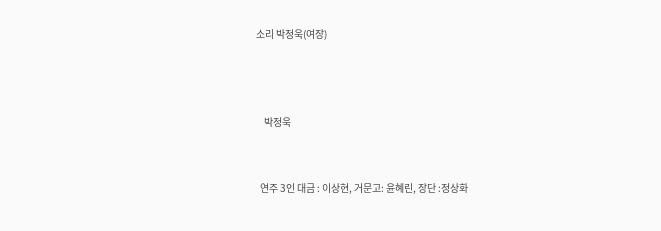소리 박정욱(여장)



    박정욱


  연주 3인 대금 : 이상현, 거문고: 윤혜린, 장단 :정상화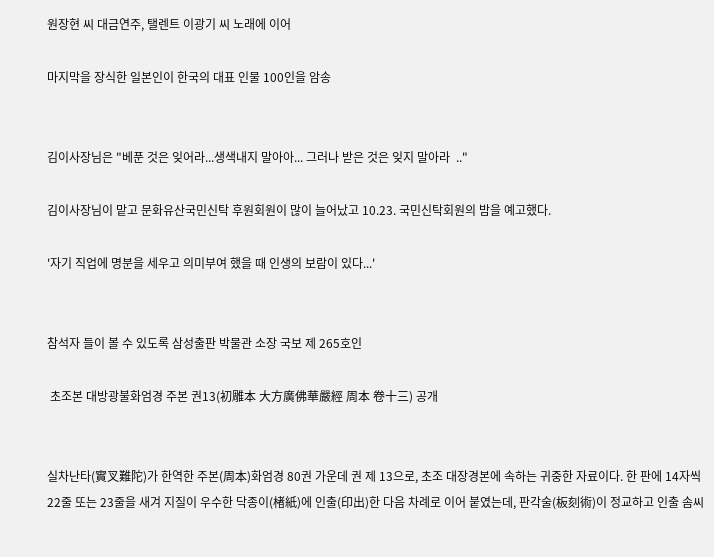원장현 씨 대금연주, 탤렌트 이광기 씨 노래에 이어

마지막을 장식한 일본인이 한국의 대표 인물 100인을 암송


김이사장님은 "베푼 것은 잊어라...생색내지 말아아... 그러나 받은 것은 잊지 말아라  .."

김이사장님이 맡고 문화유산국민신탁 후원회원이 많이 늘어났고 10.23. 국민신탁회원의 밤을 예고했다.

'자기 직업에 명분을 세우고 의미부여 했을 때 인생의 보람이 있다...'


참석자 들이 볼 수 있도록 삼성출판 박물관 소장 국보 제 265호인

 초조본 대방광불화엄경 주본 권13(初雕本 大方廣佛華嚴經 周本 卷十三) 공개


실차난타(實叉難陀)가 한역한 주본(周本)화엄경 80권 가운데 권 제 13으로, 초조 대장경본에 속하는 귀중한 자료이다. 한 판에 14자씩 22줄 또는 23줄을 새겨 지질이 우수한 닥종이(楮紙)에 인출(印出)한 다음 차례로 이어 붙였는데, 판각술(板刻術)이 정교하고 인출 솜씨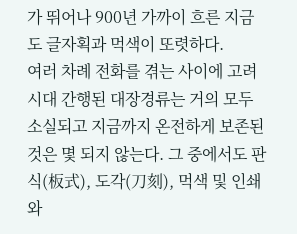가 뛰어나 900년 가까이 흐른 지금도 글자획과 먹색이 또렷하다.
여러 차례 전화를 겪는 사이에 고려시대 간행된 대장경류는 거의 모두 소실되고 지금까지 온전하게 보존된 것은 몇 되지 않는다. 그 중에서도 판식(板式), 도각(刀刻), 먹색 및 인쇄와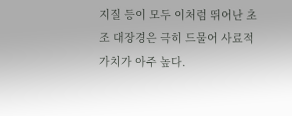지질 등이 모두 이처럼 뛰어난 초조 대장경은 극히 드물어 사료적 가치가 아주 높다.